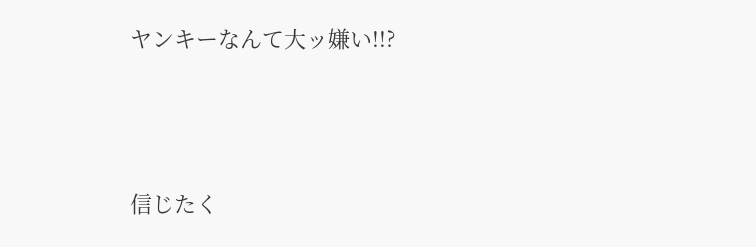ヤンキーなんて大ッ嫌い!!?




信じたく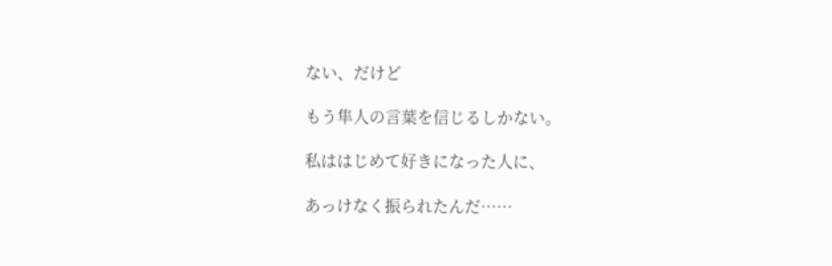ない、だけど

もう隼人の言葉を信じるしかない。

私ははじめて好きになった人に、

あっけなく振られたんだ……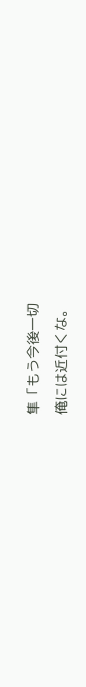隼「もう今後一切
俺には近付くな。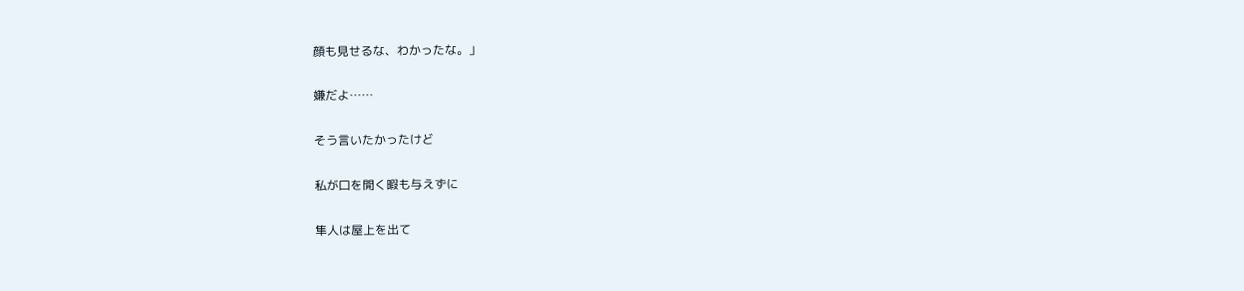顔も見せるな、わかったな。」

嫌だよ……

そう言いたかったけど

私が口を開く暇も与えずに

隼人は屋上を出て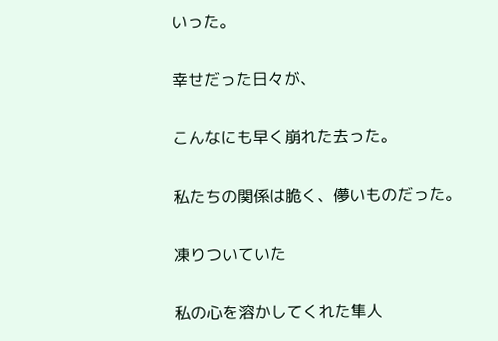いった。

幸せだった日々が、

こんなにも早く崩れた去った。

私たちの関係は脆く、儚いものだった。

凍りついていた

私の心を溶かしてくれた隼人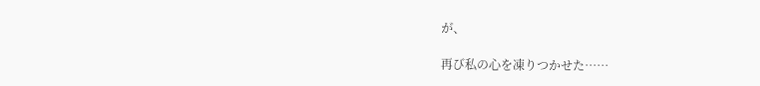が、

再び私の心を凍りつかせた……